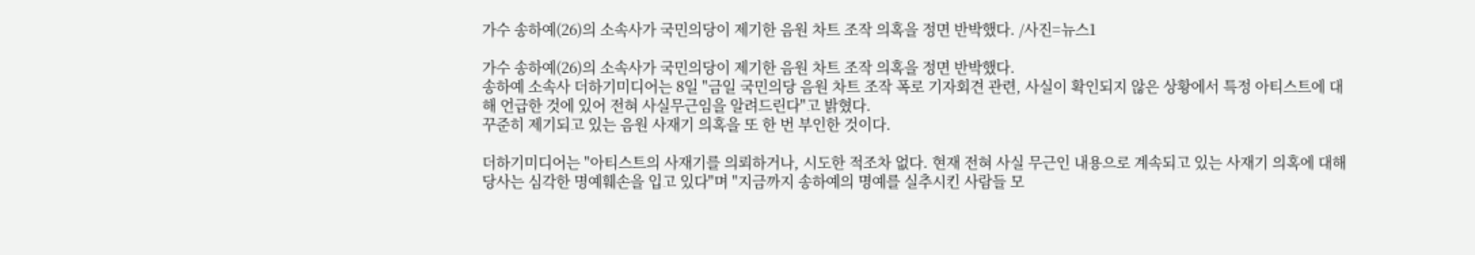가수 송하예(26)의 소속사가 국민의당이 제기한 음원 차트 조작 의혹을 정면 반박했다. /사진=뉴스1

가수 송하예(26)의 소속사가 국민의당이 제기한 음원 차트 조작 의혹을 정면 반박했다.
송하예 소속사 더하기미디어는 8일 "금일 국민의당 음원 차트 조작 폭로 기자회견 관련, 사실이 확인되지 않은 상황에서 특정 아티스트에 대해 언급한 것에 있어 전혀 사실무근임을 알려드린다"고 밝혔다.
꾸준히 제기되고 있는 음원 사재기 의혹을 또 한 번 부인한 것이다.

더하기미디어는 "아티스트의 사재기를 의뢰하거나, 시도한 적조차 없다. 현재 전혀 사실 무근인 내용으로 계속되고 있는 사재기 의혹에 대해 당사는 심각한 명예훼손을 입고 있다"며 "지금까지 송하예의 명예를 실추시킨 사람들 모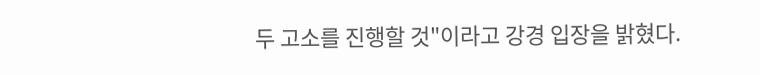두 고소를 진행할 것"이라고 강경 입장을 밝혔다.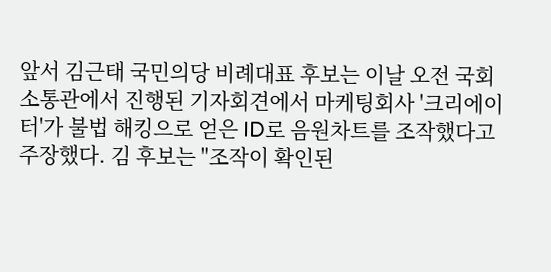앞서 김근태 국민의당 비례대표 후보는 이날 오전 국회 소통관에서 진행된 기자회견에서 마케팅회사 '크리에이터'가 불법 해킹으로 얻은 ID로 음원차트를 조작했다고 주장했다. 김 후보는 "조작이 확인된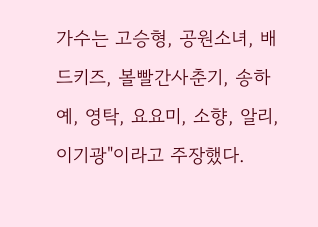가수는 고승형, 공원소녀, 배드키즈, 볼빨간사춘기, 송하예, 영탁, 요요미, 소향, 알리, 이기광"이라고 주장했다.